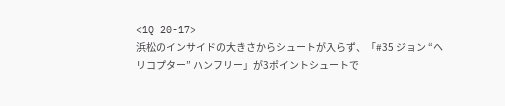<1Q 20-17>
浜松のインサイドの大きさからシュートが入らず、「#35 ジョン “ヘリコプター” ハンフリー」が3ポイントシュートで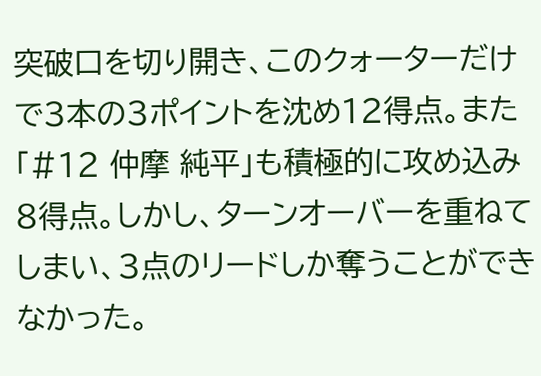突破口を切り開き、このクォーターだけで3本の3ポイントを沈め12得点。また「#12 仲摩 純平」も積極的に攻め込み8得点。しかし、ターンオーバーを重ねてしまい、3点のリードしか奪うことができなかった。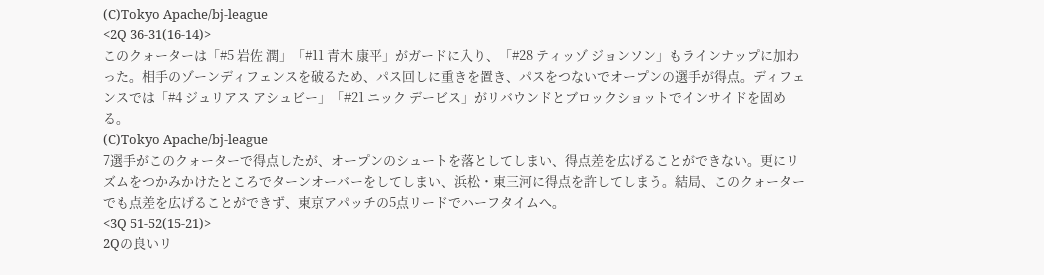(C)Tokyo Apache/bj-league
<2Q 36-31(16-14)>
このクォーターは「#5 岩佐 潤」「#11 青木 康平」がガードに入り、「#28 ティッゾ ジョンソン」もラインナップに加わった。相手のゾーンディフェンスを破るため、パス回しに重きを置き、パスをつないでオープンの選手が得点。ディフェンスでは「#4 ジュリアス アシュビー」「#21 ニック デービス」がリバウンドとブロックショットでインサイドを固める。
(C)Tokyo Apache/bj-league
7選手がこのクォーターで得点したが、オープンのシュートを落としてしまい、得点差を広げることができない。更にリズムをつかみかけたところでターンオーバーをしてしまい、浜松・東三河に得点を許してしまう。結局、このクォーターでも点差を広げることができず、東京アパッチの5点リードでハーフタイムへ。
<3Q 51-52(15-21)>
2Qの良いリ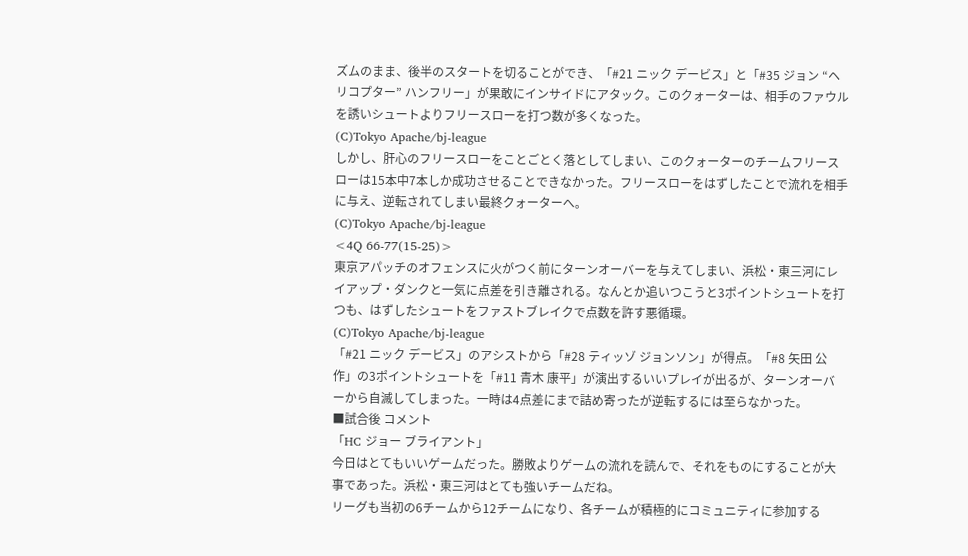ズムのまま、後半のスタートを切ることができ、「#21 ニック デービス」と「#35 ジョン “ヘリコプター” ハンフリー」が果敢にインサイドにアタック。このクォーターは、相手のファウルを誘いシュートよりフリースローを打つ数が多くなった。
(C)Tokyo Apache/bj-league
しかし、肝心のフリースローをことごとく落としてしまい、このクォーターのチームフリースローは15本中7本しか成功させることできなかった。フリースローをはずしたことで流れを相手に与え、逆転されてしまい最終クォーターへ。
(C)Tokyo Apache/bj-league
<4Q 66-77(15-25)>
東京アパッチのオフェンスに火がつく前にターンオーバーを与えてしまい、浜松・東三河にレイアップ・ダンクと一気に点差を引き離される。なんとか追いつこうと3ポイントシュートを打つも、はずしたシュートをファストブレイクで点数を許す悪循環。
(C)Tokyo Apache/bj-league
「#21 ニック デービス」のアシストから「#28 ティッゾ ジョンソン」が得点。「#8 矢田 公作」の3ポイントシュートを「#11 青木 康平」が演出するいいプレイが出るが、ターンオーバーから自滅してしまった。一時は4点差にまで詰め寄ったが逆転するには至らなかった。
■試合後 コメント
「HC ジョー ブライアント」
今日はとてもいいゲームだった。勝敗よりゲームの流れを読んで、それをものにすることが大事であった。浜松・東三河はとても強いチームだね。
リーグも当初の6チームから12チームになり、各チームが積極的にコミュニティに参加する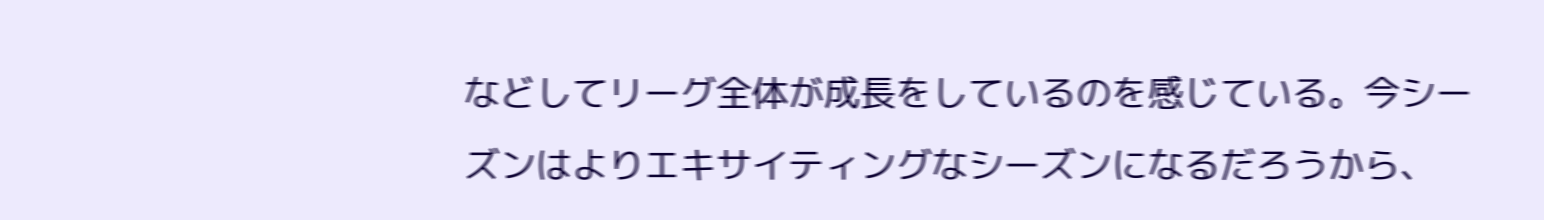などしてリーグ全体が成長をしているのを感じている。今シーズンはよりエキサイティングなシーズンになるだろうから、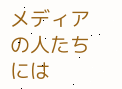メディアの人たちには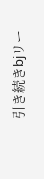引き続きbjリー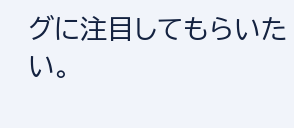グに注目してもらいたい。